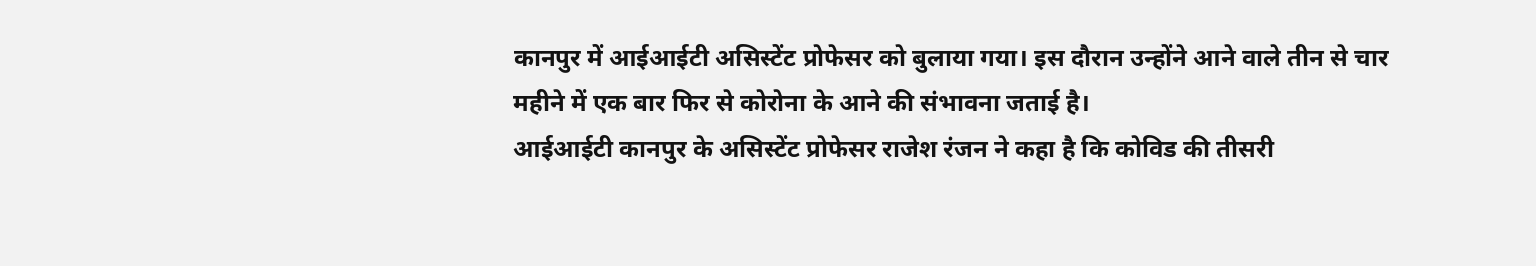कानपुर में आईआईटी असिस्टेंट प्रोफेसर को बुलाया गया। इस दौरान उन्होंने आने वाले तीन से चार महीने में एक बार फिर से कोरोना के आने की संभावना जताई है।
आईआईटी कानपुर के असिस्टेंट प्रोफेसर राजेश रंजन ने कहा है कि कोविड की तीसरी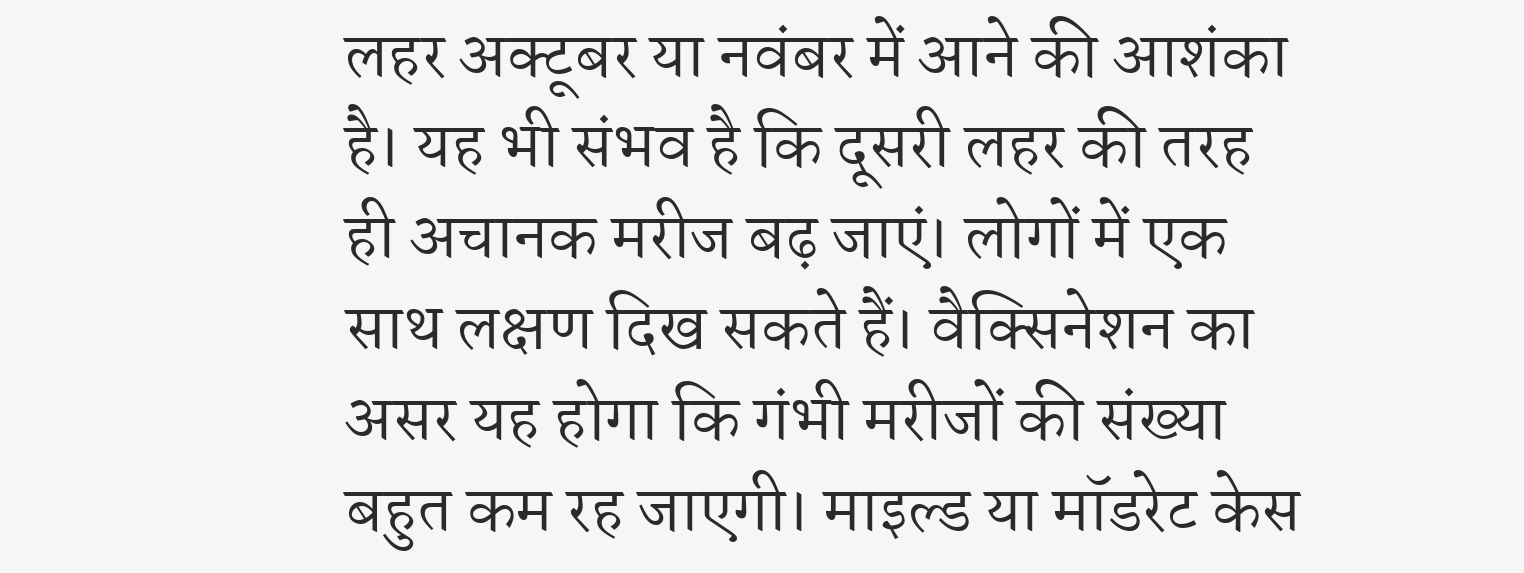लहर अक्टूबर या नवंबर में आने की आशंका है। यह भी संभव है कि दूसरी लहर की तरह ही अचानक मरीज बढ़ जाएं। लोगों में एक साथ लक्षण दिख सकते हैं। वैक्सिनेशन का असर यह होगा कि गंभी मरीजों की संख्या बहुत कम रह जाएगी। माइल्ड या मॉडरेट केस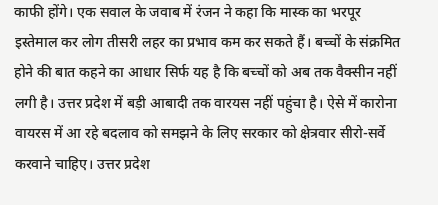काफी होंगे। एक सवाल के जवाब में रंजन ने कहा कि मास्क का भरपूर इस्तेमाल कर लोग तीसरी लहर का प्रभाव कम कर सकते हैं। बच्चों के संक्रमित होने की बात कहने का आधार सिर्फ यह है कि बच्चों को अब तक वैक्सीन नहीं लगी है। उत्तर प्रदेश में बड़ी आबादी तक वारयस नहीं पहुंचा है। ऐसे में कारोना वायरस में आ रहे बदलाव को समझने के लिए सरकार को क्षेत्रवार सीरो-सर्वे करवाने चाहिए। उत्तर प्रदेश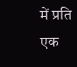में प्रति एक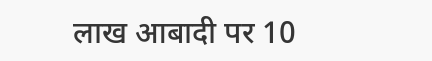लाख आबादी पर 10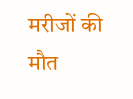मरीजों की मौत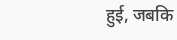हुई, जबकि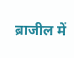ब्राजील में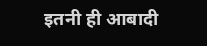इतनी ही आबादी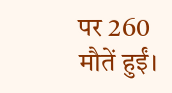पर 260 मौतें हुईं।